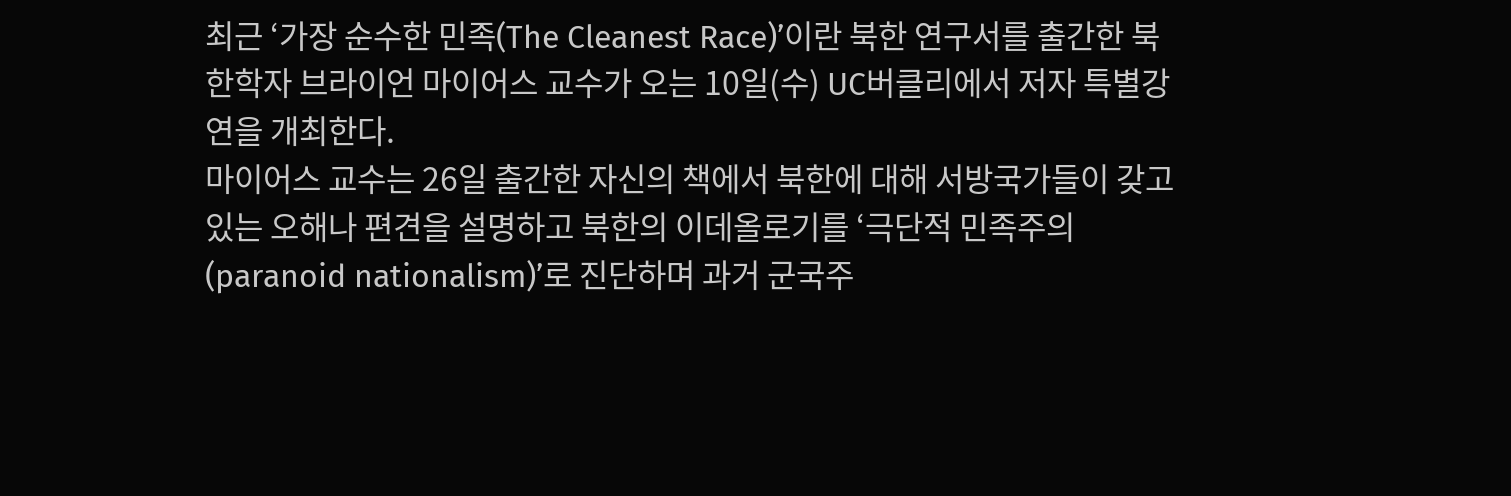최근 ‘가장 순수한 민족(The Cleanest Race)’이란 북한 연구서를 출간한 북한학자 브라이언 마이어스 교수가 오는 10일(수) UC버클리에서 저자 특별강연을 개최한다.
마이어스 교수는 26일 출간한 자신의 책에서 북한에 대해 서방국가들이 갖고 있는 오해나 편견을 설명하고 북한의 이데올로기를 ‘극단적 민족주의(paranoid nationalism)’로 진단하며 과거 군국주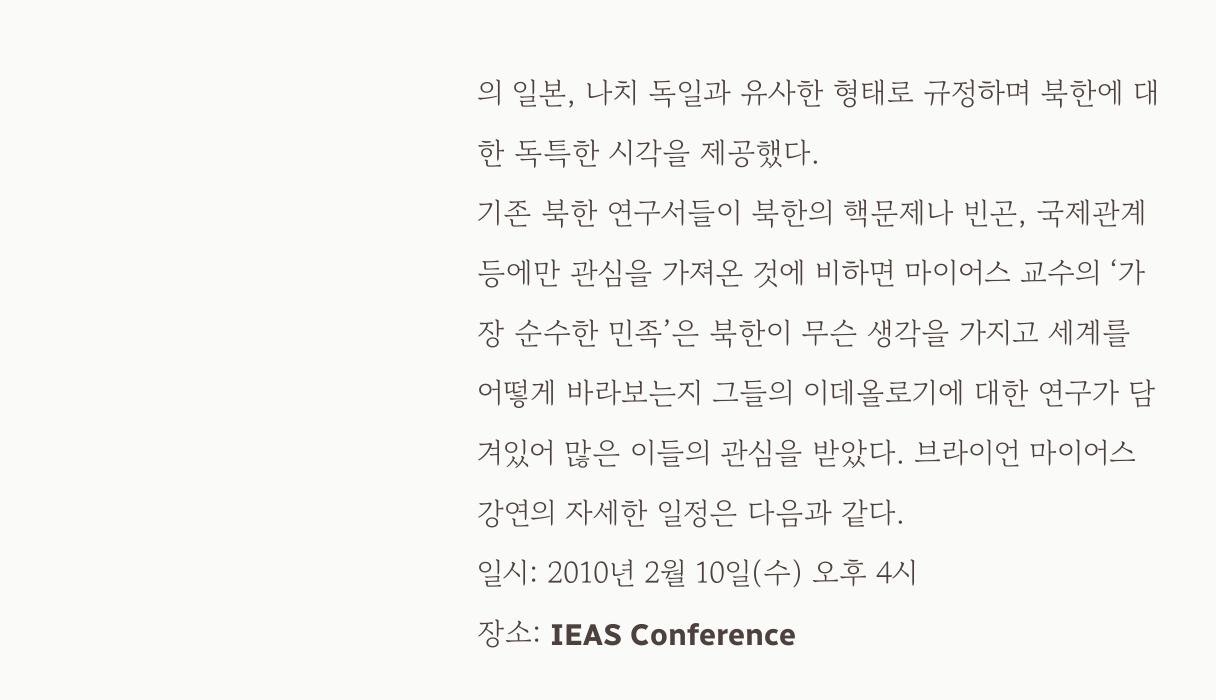의 일본, 나치 독일과 유사한 형태로 규정하며 북한에 대한 독특한 시각을 제공했다.
기존 북한 연구서들이 북한의 핵문제나 빈곤, 국제관계 등에만 관심을 가져온 것에 비하면 마이어스 교수의 ‘가장 순수한 민족’은 북한이 무슨 생각을 가지고 세계를 어떻게 바라보는지 그들의 이데올로기에 대한 연구가 담겨있어 많은 이들의 관심을 받았다. 브라이언 마이어스 강연의 자세한 일정은 다음과 같다.
일시: 2010년 2월 10일(수) 오후 4시
장소: IEAS Conference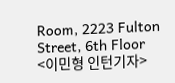Room, 2223 Fulton Street, 6th Floor
<이민형 인턴기자>